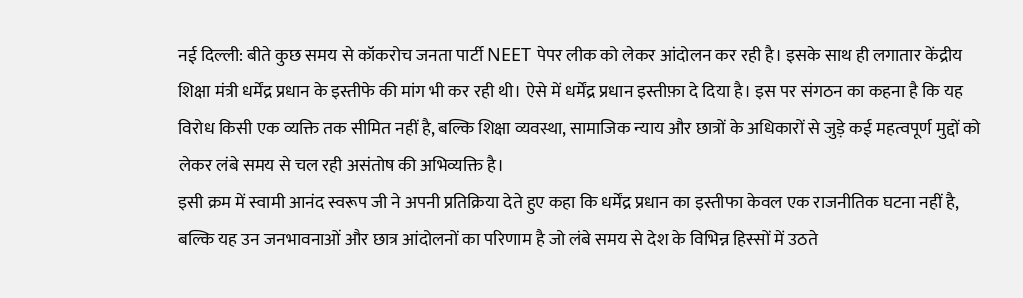नई दिल्ली: बीते कुछ समय से कॉकरोच जनता पार्टी NEET पेपर लीक को लेकर आंदोलन कर रही है। इसके साथ ही लगातार केंद्रीय शिक्षा मंत्री धर्मेंद्र प्रधान के इस्तीफे की मांग भी कर रही थी। ऐसे में धर्मेंद्र प्रधान इस्तीफ़ा दे दिया है। इस पर संगठन का कहना है कि यह विरोध किसी एक व्यक्ति तक सीमित नहीं है, बल्कि शिक्षा व्यवस्था, सामाजिक न्याय और छात्रों के अधिकारों से जुड़े कई महत्वपूर्ण मुद्दों को लेकर लंबे समय से चल रही असंतोष की अभिव्यक्ति है।
इसी क्रम में स्वामी आनंद स्वरूप जी ने अपनी प्रतिक्रिया देते हुए कहा कि धर्मेंद्र प्रधान का इस्तीफा केवल एक राजनीतिक घटना नहीं है, बल्कि यह उन जनभावनाओं और छात्र आंदोलनों का परिणाम है जो लंबे समय से देश के विभिन्न हिस्सों में उठते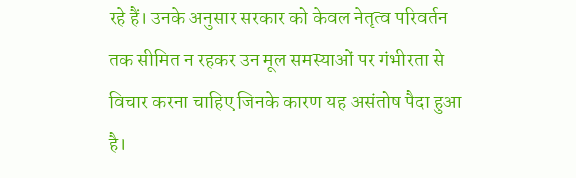रहे हैं। उनके अनुसार सरकार को केवल नेतृत्व परिवर्तन तक सीमित न रहकर उन मूल समस्याओं पर गंभीरता से विचार करना चाहिए जिनके कारण यह असंतोष पैदा हुआ है।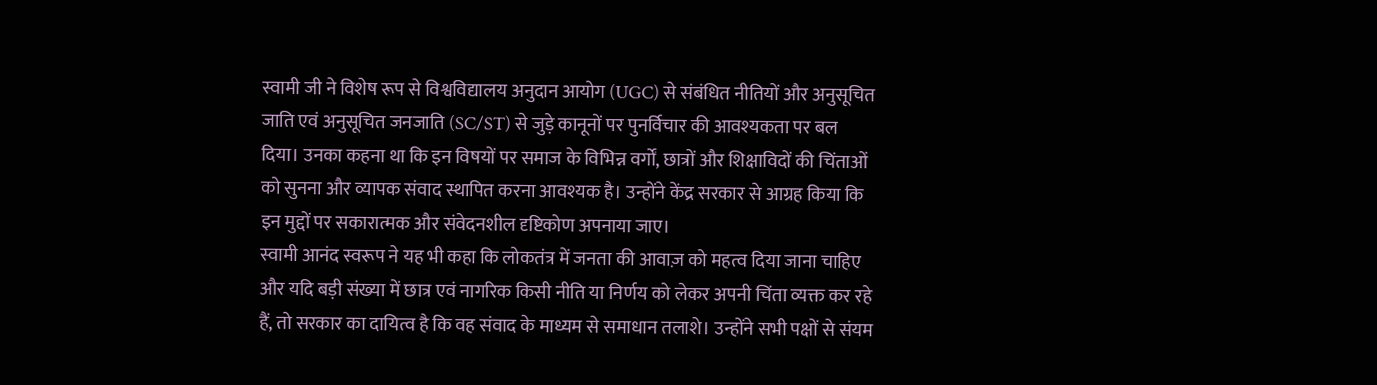स्वामी जी ने विशेष रूप से विश्वविद्यालय अनुदान आयोग (UGC) से संबंधित नीतियों और अनुसूचित जाति एवं अनुसूचित जनजाति (SC/ST) से जुड़े कानूनों पर पुनर्विचार की आवश्यकता पर बल दिया। उनका कहना था कि इन विषयों पर समाज के विभिन्न वर्गों, छात्रों और शिक्षाविदों की चिंताओं को सुनना और व्यापक संवाद स्थापित करना आवश्यक है। उन्होंने केंद्र सरकार से आग्रह किया कि इन मुद्दों पर सकारात्मक और संवेदनशील दृष्टिकोण अपनाया जाए।
स्वामी आनंद स्वरूप ने यह भी कहा कि लोकतंत्र में जनता की आवाज़ को महत्व दिया जाना चाहिए और यदि बड़ी संख्या में छात्र एवं नागरिक किसी नीति या निर्णय को लेकर अपनी चिंता व्यक्त कर रहे हैं, तो सरकार का दायित्व है कि वह संवाद के माध्यम से समाधान तलाशे। उन्होंने सभी पक्षों से संयम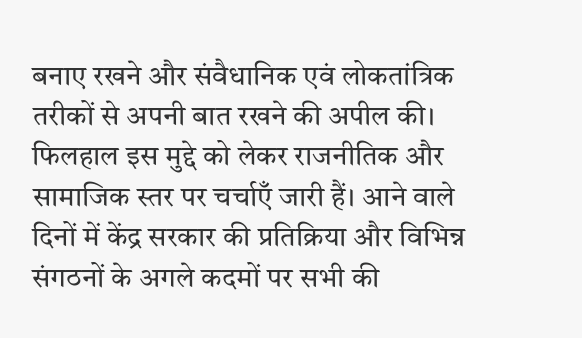बनाए रखने और संवैधानिक एवं लोकतांत्रिक तरीकों से अपनी बात रखने की अपील की।
फिलहाल इस मुद्दे को लेकर राजनीतिक और सामाजिक स्तर पर चर्चाएँ जारी हैं। आने वाले दिनों में केंद्र सरकार की प्रतिक्रिया और विभिन्न संगठनों के अगले कदमों पर सभी की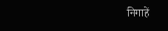निगाहें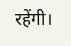रहेंगी।